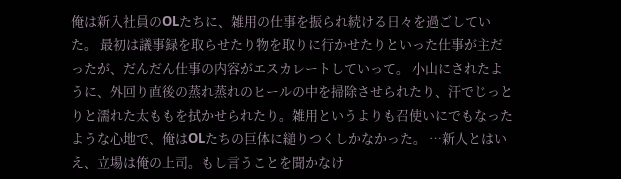俺は新入社員のOLたちに、雑用の仕事を振られ続ける日々を過ごしていた。 最初は議事録を取らせたり物を取りに行かせたりといった仕事が主だったが、だんだん仕事の内容がエスカレートしていって。 小山にされたように、外回り直後の蒸れ蒸れのヒールの中を掃除させられたり、汗でじっとりと濡れた太ももを拭かせられたり。雑用というよりも召使いにでもなったような心地で、俺はOLたちの巨体に縋りつくしかなかった。 …新人とはいえ、立場は俺の上司。もし言うことを聞かなけ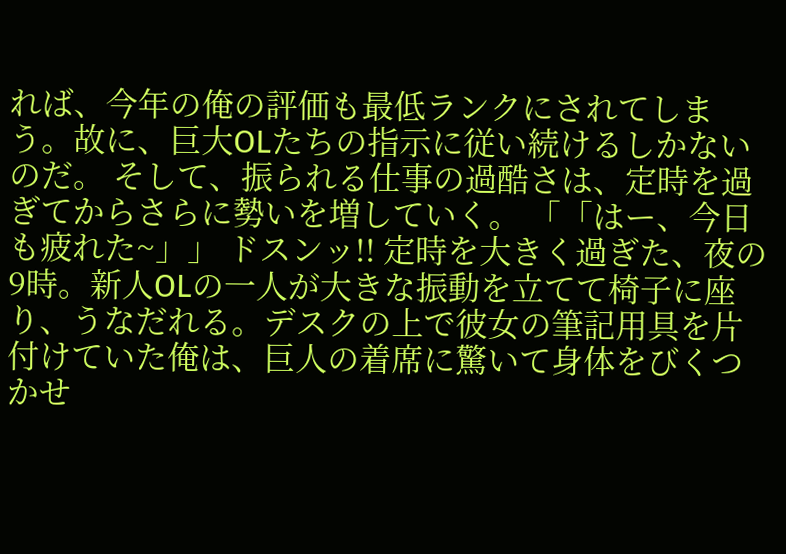れば、今年の俺の評価も最低ランクにされてしまう。故に、巨大OLたちの指示に従い続けるしかないのだ。 そして、振られる仕事の過酷さは、定時を過ぎてからさらに勢いを増していく。 「「はー、今日も疲れた~」」 ドスンッ!! 定時を大きく過ぎた、夜の9時。新人OLの一人が大きな振動を立てて椅子に座り、うなだれる。デスクの上で彼女の筆記用具を片付けていた俺は、巨人の着席に驚いて身体をびくつかせ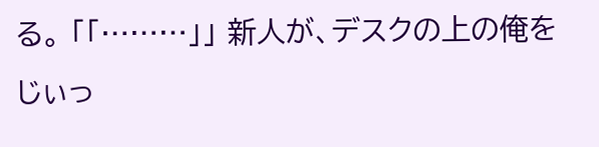る。 「「………」」 新人が、デスクの上の俺をじぃっ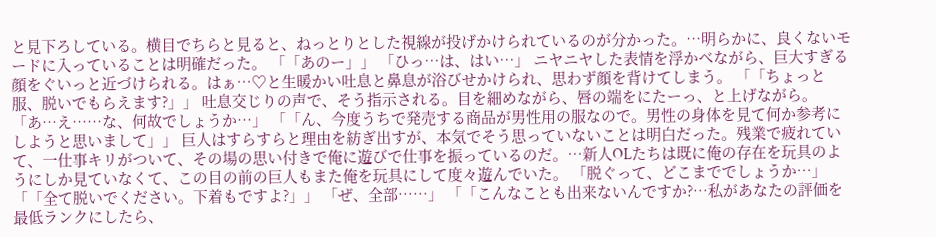と見下ろしている。横目でちらと見ると、ねっとりとした視線が投げかけられているのが分かった。…明らかに、良くないモードに入っていることは明確だった。 「「あのー」」 「ひっ…は、はい…」 ニヤニヤした表情を浮かべながら、巨大すぎる顔をぐいっと近づけられる。はぁ…♡と生暖かい吐息と鼻息が浴びせかけられ、思わず顔を背けてしまう。 「「ちょっと服、脱いでもらえます?」」 吐息交じりの声で、そう指示される。目を細めながら、唇の端をにたーっ、と上げながら。 「あ…え……な、何故でしょうか…」 「「ん、今度うちで発売する商品が男性用の服なので。男性の身体を見て何か参考にしようと思いまして」」 巨人はすらすらと理由を紡ぎ出すが、本気でそう思っていないことは明白だった。残業で疲れていて、一仕事キリがついて、その場の思い付きで俺に遊びで仕事を振っているのだ。…新人OLたちは既に俺の存在を玩具のようにしか見ていなくて、この目の前の巨人もまた俺を玩具にして度々遊んでいた。 「脱ぐって、どこまででしょうか…」 「「全て脱いでください。下着もですよ?」」 「ぜ、全部……」 「「こんなことも出来ないんですか?…私があなたの評価を最低ランクにしたら、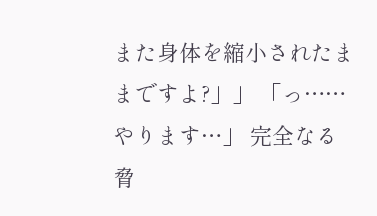また身体を縮小されたままですよ?」」 「っ……やります…」 完全なる脅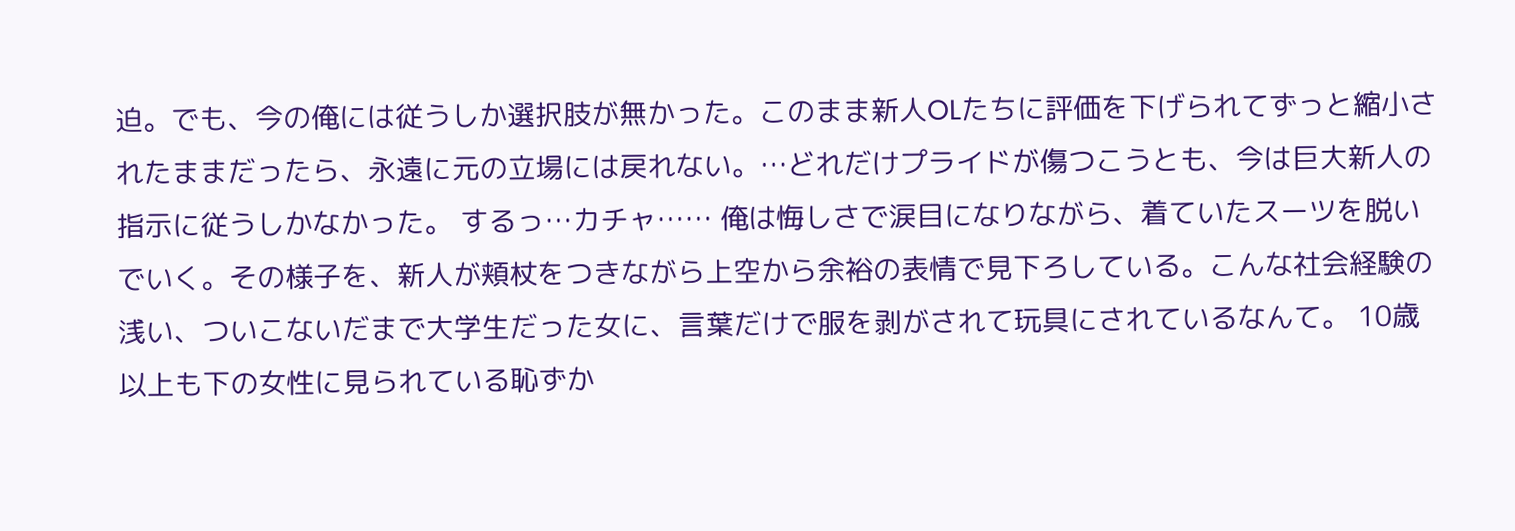迫。でも、今の俺には従うしか選択肢が無かった。このまま新人OLたちに評価を下げられてずっと縮小されたままだったら、永遠に元の立場には戻れない。…どれだけプライドが傷つこうとも、今は巨大新人の指示に従うしかなかった。 するっ…カチャ…… 俺は悔しさで涙目になりながら、着ていたスーツを脱いでいく。その様子を、新人が頬杖をつきながら上空から余裕の表情で見下ろしている。こんな社会経験の浅い、ついこないだまで大学生だった女に、言葉だけで服を剥がされて玩具にされているなんて。 10歳以上も下の女性に見られている恥ずか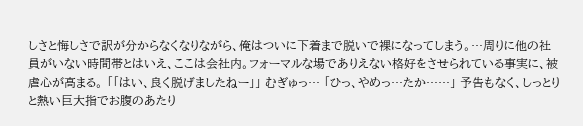しさと悔しさで訳が分からなくなりながら、俺はついに下着まで脱いで裸になってしまう。…周りに他の社員がいない時間帯とはいえ、ここは会社内。フォーマルな場でありえない格好をさせられている事実に、被虐心が高まる。 「「はい、良く脱げましたねー」」 むぎゅっ… 「ひっ、やめっ…たか……」 予告もなく、しっとりと熱い巨大指でお腹のあたり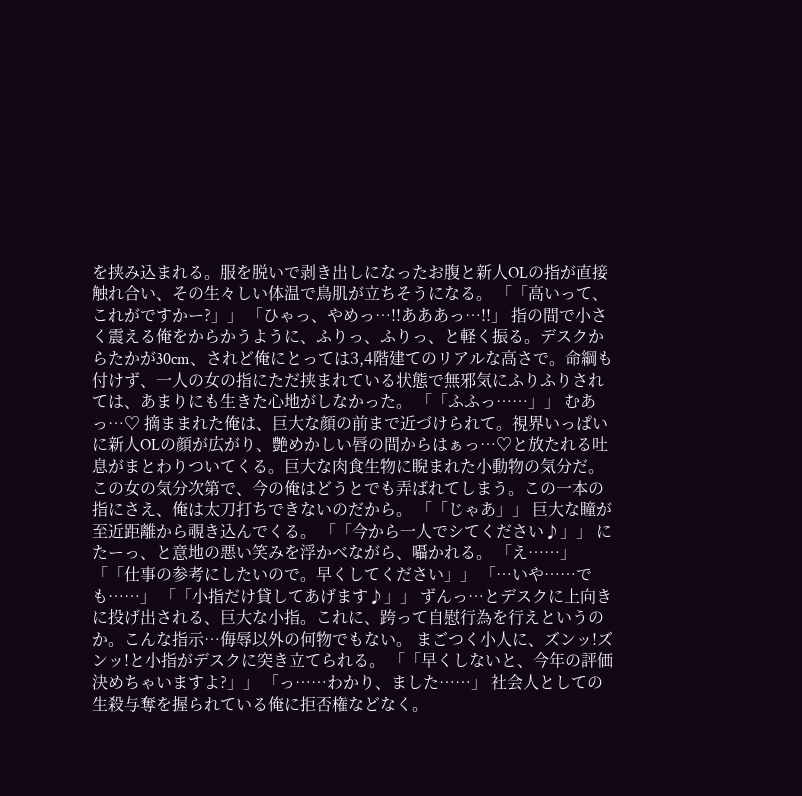を挟み込まれる。服を脱いで剥き出しになったお腹と新人OLの指が直接触れ合い、その生々しい体温で鳥肌が立ちそうになる。 「「高いって、これがですかー?」」 「ひゃっ、やめっ…!!あああっ…!!」 指の間で小さく震える俺をからかうように、ふりっ、ふりっ、と軽く振る。デスクからたかが30cm、されど俺にとっては3,4階建てのリアルな高さで。命綱も付けず、一人の女の指にただ挟まれている状態で無邪気にふりふりされては、あまりにも生きた心地がしなかった。 「「ふふっ……」」 むあっ…♡ 摘ままれた俺は、巨大な顔の前まで近づけられて。視界いっぱいに新人OLの顔が広がり、艶めかしい唇の間からはぁっ…♡と放たれる吐息がまとわりついてくる。巨大な肉食生物に睨まれた小動物の気分だ。この女の気分次第で、今の俺はどうとでも弄ばれてしまう。この一本の指にさえ、俺は太刀打ちできないのだから。 「「じゃあ」」 巨大な瞳が至近距離から覗き込んでくる。 「「今から一人でシてください♪」」 にたーっ、と意地の悪い笑みを浮かべながら、囁かれる。 「え……」 「「仕事の参考にしたいので。早くしてください」」 「…いや……でも……」 「「小指だけ貸してあげます♪」」 ずんっ…とデスクに上向きに投げ出される、巨大な小指。これに、跨って自慰行為を行えというのか。こんな指示…侮辱以外の何物でもない。 まごつく小人に、ズンッ!ズンッ!と小指がデスクに突き立てられる。 「「早くしないと、今年の評価決めちゃいますよ?」」 「っ……わかり、ました……」 社会人としての生殺与奪を握られている俺に拒否権などなく。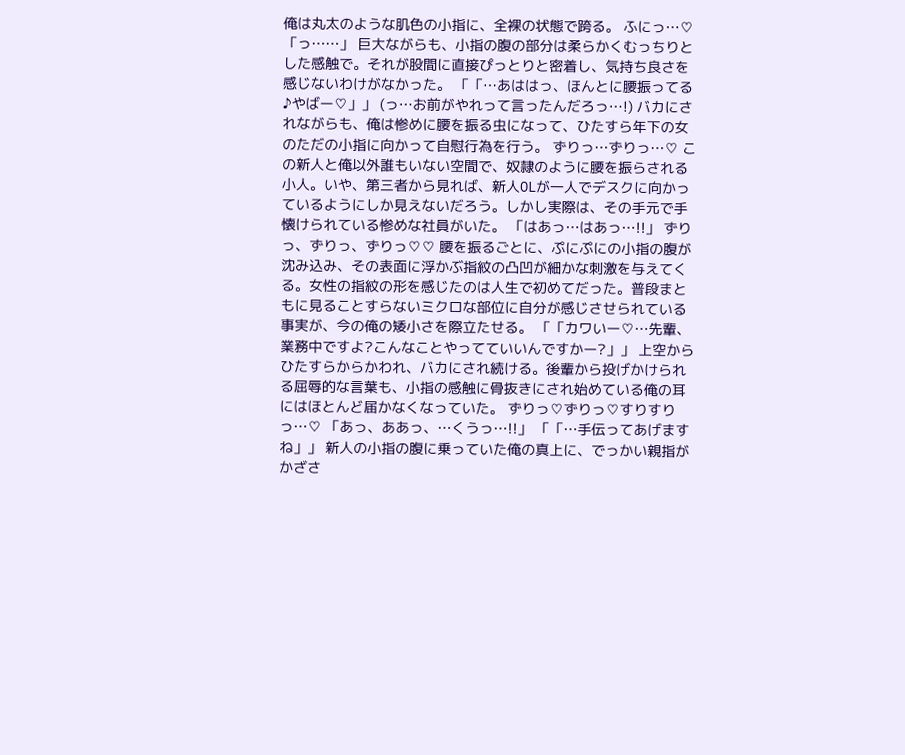俺は丸太のような肌色の小指に、全裸の状態で跨る。 ふにっ…♡ 「っ……」 巨大ながらも、小指の腹の部分は柔らかくむっちりとした感触で。それが股間に直接ぴっとりと密着し、気持ち良さを感じないわけがなかった。 「「…あははっ、ほんとに腰振ってる♪やばー♡」」 (っ…お前がやれって言ったんだろっ…!) バカにされながらも、俺は惨めに腰を振る虫になって、ひたすら年下の女のただの小指に向かって自慰行為を行う。 ずりっ…ずりっ…♡ この新人と俺以外誰もいない空間で、奴隷のように腰を振らされる小人。いや、第三者から見れば、新人OLが一人でデスクに向かっているようにしか見えないだろう。しかし実際は、その手元で手懐けられている惨めな社員がいた。 「はあっ…はあっ…!!」 ずりっ、ずりっ、ずりっ♡♡ 腰を振るごとに、ぷにぷにの小指の腹が沈み込み、その表面に浮かぶ指紋の凸凹が細かな刺激を与えてくる。女性の指紋の形を感じたのは人生で初めてだった。普段まともに見ることすらないミクロな部位に自分が感じさせられている事実が、今の俺の矮小さを際立たせる。 「「カワいー♡…先輩、業務中ですよ?こんなことやってていいんですかー?」」 上空からひたすらからかわれ、バカにされ続ける。後輩から投げかけられる屈辱的な言葉も、小指の感触に骨抜きにされ始めている俺の耳にはほとんど届かなくなっていた。 ずりっ♡ずりっ♡すりすりっ…♡ 「あっ、ああっ、…くうっ…!!」 「「…手伝ってあげますね」」 新人の小指の腹に乗っていた俺の真上に、でっかい親指がかざさ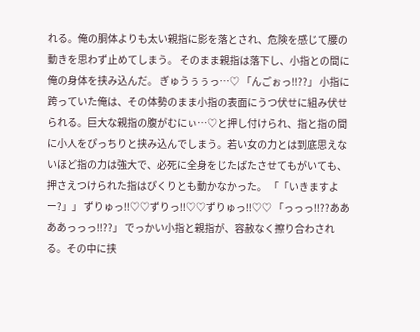れる。俺の胴体よりも太い親指に影を落とされ、危険を感じて腰の動きを思わず止めてしまう。 そのまま親指は落下し、小指との間に俺の身体を挟み込んだ。 ぎゅうぅぅっ…♡ 「んごぉっ!!??」 小指に跨っていた俺は、その体勢のまま小指の表面にうつ伏せに組み伏せられる。巨大な親指の腹がむにぃ…♡と押し付けられ、指と指の間に小人をぴっちりと挟み込んでしまう。若い女の力とは到底思えないほど指の力は強大で、必死に全身をじたばたさせてもがいても、押さえつけられた指はぴくりとも動かなかった。 「「いきますよー?」」 ずりゅっ!!♡♡ずりっ!!♡♡ずりゅっ!!♡♡ 「っっっ!!??ああああっっっ!!??」 でっかい小指と親指が、容赦なく擦り合わされる。その中に挟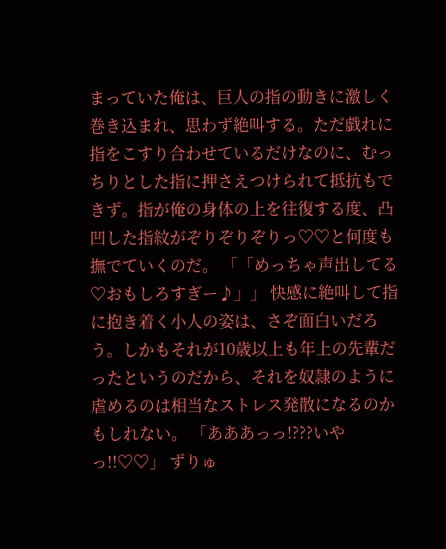まっていた俺は、巨人の指の動きに激しく巻き込まれ、思わず絶叫する。ただ戯れに指をこすり合わせているだけなのに、むっちりとした指に押さえつけられて抵抗もできず。指が俺の身体の上を往復する度、凸凹した指紋がぞりぞりぞりっ♡♡と何度も撫でていくのだ。 「「めっちゃ声出してる♡おもしろすぎー♪」」 快感に絶叫して指に抱き着く小人の姿は、さぞ面白いだろう。しかもそれが10歳以上も年上の先輩だったというのだから、それを奴隷のように虐めるのは相当なストレス発散になるのかもしれない。 「あああっっ!???いやっ!!♡♡」 ずりゅ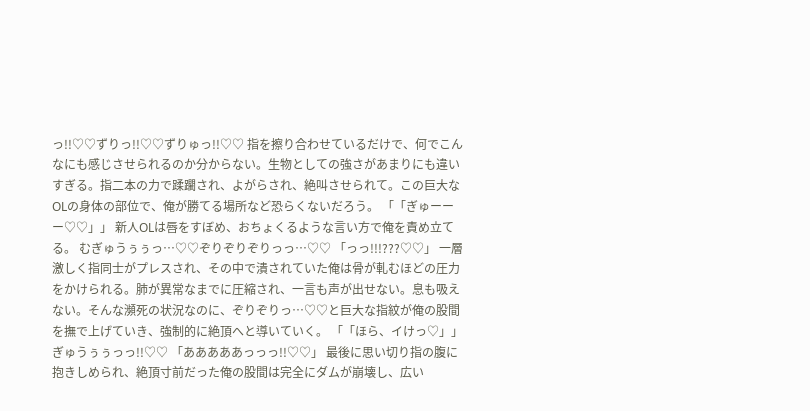っ!!♡♡ずりっ!!♡♡ずりゅっ!!♡♡ 指を擦り合わせているだけで、何でこんなにも感じさせられるのか分からない。生物としての強さがあまりにも違いすぎる。指二本の力で蹂躙され、よがらされ、絶叫させられて。この巨大なOLの身体の部位で、俺が勝てる場所など恐らくないだろう。 「「ぎゅーーー♡♡」」 新人OLは唇をすぼめ、おちょくるような言い方で俺を責め立てる。 むぎゅうぅぅっ…♡♡ぞりぞりぞりっっ…♡♡ 「っっ!!!???♡♡」 一層激しく指同士がプレスされ、その中で潰されていた俺は骨が軋むほどの圧力をかけられる。肺が異常なまでに圧縮され、一言も声が出せない。息も吸えない。そんな瀕死の状況なのに、ぞりぞりっ…♡♡と巨大な指紋が俺の股間を撫で上げていき、強制的に絶頂へと導いていく。 「「ほら、イけっ♡」」 ぎゅうぅぅっっ!!♡♡ 「あああああっっっ!!♡♡」 最後に思い切り指の腹に抱きしめられ、絶頂寸前だった俺の股間は完全にダムが崩壊し、広い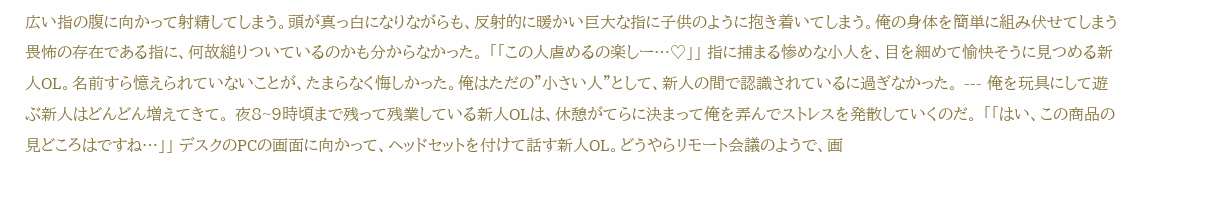広い指の腹に向かって射精してしまう。頭が真っ白になりながらも、反射的に暖かい巨大な指に子供のように抱き着いてしまう。俺の身体を簡単に組み伏せてしまう畏怖の存在である指に、何故縋りついているのかも分からなかった。 「「この人虐めるの楽しー…♡」」 指に捕まる惨めな小人を、目を細めて愉快そうに見つめる新人OL。名前すら憶えられていないことが、たまらなく悔しかった。俺はただの"小さい人"として、新人の間で認識されているに過ぎなかった。 --- 俺を玩具にして遊ぶ新人はどんどん増えてきて。 夜8~9時頃まで残って残業している新人OLは、休憩がてらに決まって俺を弄んでストレスを発散していくのだ。 「「はい、この商品の見どころはですね…」」 デスクのPCの画面に向かって、ヘッドセットを付けて話す新人OL。どうやらリモート会議のようで、画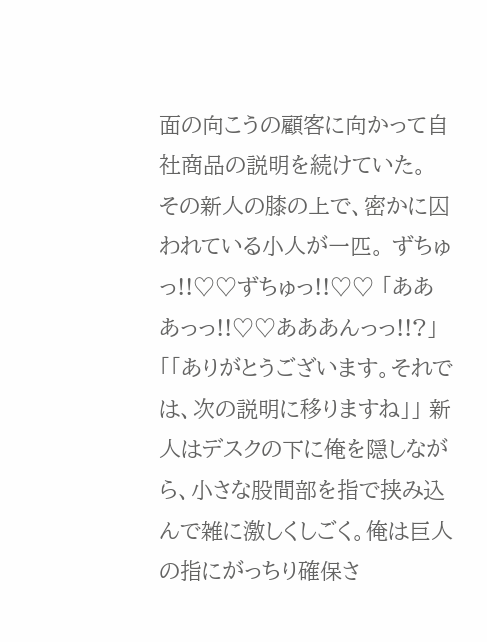面の向こうの顧客に向かって自社商品の説明を続けていた。 その新人の膝の上で、密かに囚われている小人が一匹。 ずちゅっ!!♡♡ずちゅっ!!♡♡ 「あああっっ!!♡♡あああんっっ!!?」 「「ありがとうございます。それでは、次の説明に移りますね」」 新人はデスクの下に俺を隠しながら、小さな股間部を指で挟み込んで雑に激しくしごく。俺は巨人の指にがっちり確保さ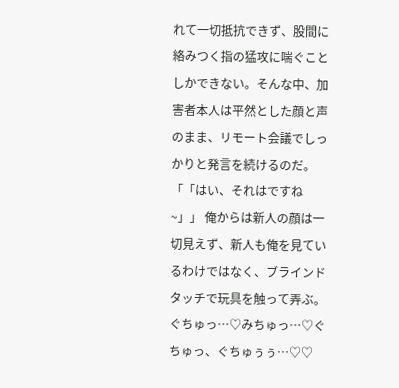れて一切抵抗できず、股間に絡みつく指の猛攻に喘ぐことしかできない。そんな中、加害者本人は平然とした顔と声のまま、リモート会議でしっかりと発言を続けるのだ。 「「はい、それはですね~」」 俺からは新人の顔は一切見えず、新人も俺を見ているわけではなく、ブラインドタッチで玩具を触って弄ぶ。 ぐちゅっ…♡みちゅっ…♡ぐちゅっ、ぐちゅぅぅ…♡♡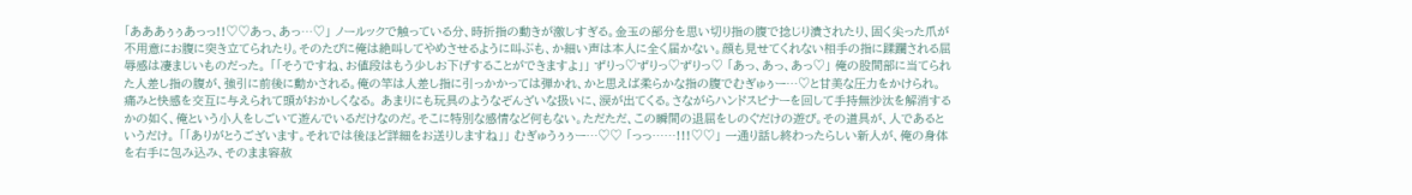「あああぅぅあっっ!!♡♡あっ、あっ…♡」 ノールックで触っている分、時折指の動きが激しすぎる。金玉の部分を思い切り指の腹で捻じり潰されたり、固く尖った爪が不用意にお腹に突き立てられたり。そのたびに俺は絶叫してやめさせるように叫ぶも、か細い声は本人に全く届かない。顔も見せてくれない相手の指に蹂躙される屈辱感は凄まじいものだった。 「「そうですね、お値段はもう少しお下げすることができますよ」」 ずりっ♡ずりっ♡ずりっ♡ 「あっ、あっ、あっ♡」 俺の股間部に当てられた人差し指の腹が、強引に前後に動かされる。俺の竿は人差し指に引っかかっては弾かれ、かと思えば柔らかな指の腹でむぎゅぅー…♡と甘美な圧力をかけられ。痛みと快感を交互に与えられて頭がおかしくなる。 あまりにも玩具のようなぞんざいな扱いに、涙が出てくる。さながらハンドスピナーを回して手持無沙汰を解消するかの如く、俺という小人をしごいて遊んでいるだけなのだ。そこに特別な感情など何もない。ただただ、この瞬間の退屈をしのぐだけの遊び。その道具が、人であるというだけ。 「「ありがとうございます。それでは後ほど詳細をお送りしますね」」 むぎゅうぅぅー…♡♡ 「っっ……!!!♡♡」 一通り話し終わったらしい新人が、俺の身体を右手に包み込み、そのまま容赦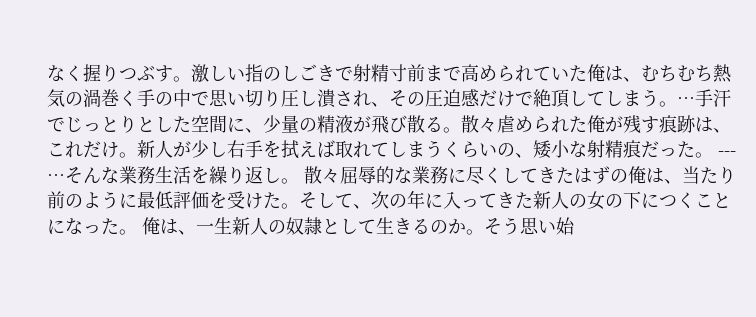なく握りつぶす。激しい指のしごきで射精寸前まで高められていた俺は、むちむち熱気の渦巻く手の中で思い切り圧し潰され、その圧迫感だけで絶頂してしまう。…手汗でじっとりとした空間に、少量の精液が飛び散る。散々虐められた俺が残す痕跡は、これだけ。新人が少し右手を拭えば取れてしまうくらいの、矮小な射精痕だった。 --- …そんな業務生活を繰り返し。 散々屈辱的な業務に尽くしてきたはずの俺は、当たり前のように最低評価を受けた。そして、次の年に入ってきた新人の女の下につくことになった。 俺は、一生新人の奴隷として生きるのか。そう思い始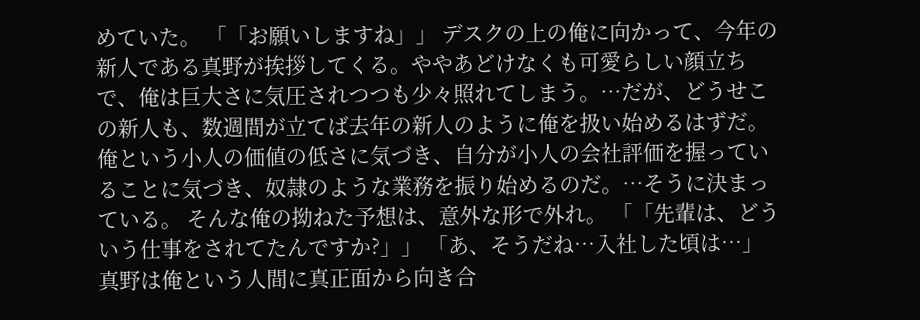めていた。 「「お願いしますね」」 デスクの上の俺に向かって、今年の新人である真野が挨拶してくる。ややあどけなくも可愛らしい顔立ちで、俺は巨大さに気圧されつつも少々照れてしまう。…だが、どうせこの新人も、数週間が立てば去年の新人のように俺を扱い始めるはずだ。俺という小人の価値の低さに気づき、自分が小人の会社評価を握っていることに気づき、奴隷のような業務を振り始めるのだ。…そうに決まっている。 そんな俺の拗ねた予想は、意外な形で外れ。 「「先輩は、どういう仕事をされてたんですか?」」 「あ、そうだね…入社した頃は…」 真野は俺という人間に真正面から向き合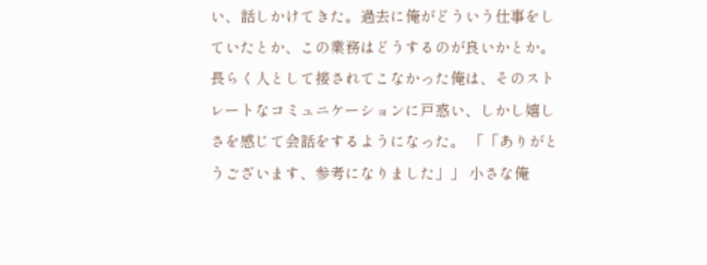い、話しかけてきた。過去に俺がどういう仕事をしていたとか、この業務はどうするのが良いかとか。長らく人として接されてこなかった俺は、そのストレートなコミュニケーションに戸惑い、しかし嬉しさを感じて会話をするようになった。 「「ありがとうございます、参考になりました」」 小さな俺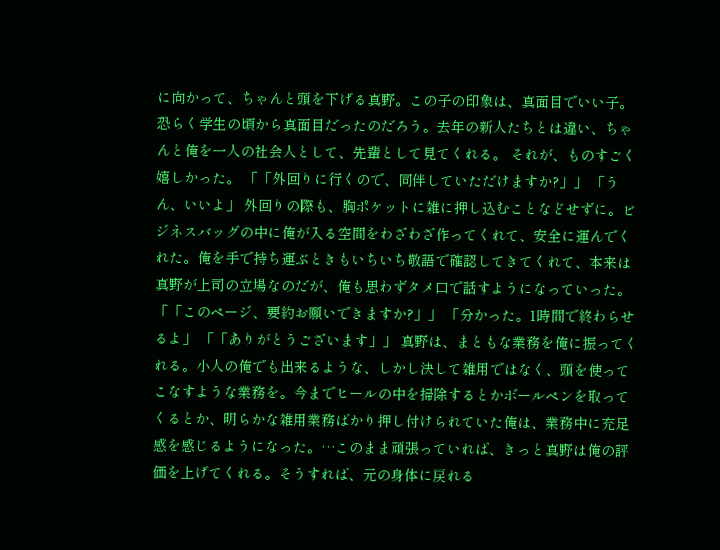に向かって、ちゃんと頭を下げる真野。この子の印象は、真面目でいい子。恐らく学生の頃から真面目だったのだろう。去年の新人たちとは違い、ちゃんと俺を一人の社会人として、先輩として見てくれる。 それが、ものすごく嬉しかった。 「「外回りに行くので、同伴していただけますか?」」 「うん、いいよ」 外回りの際も、胸ポケットに雑に押し込むことなどせずに。ビジネスバッグの中に俺が入る空間をわざわざ作ってくれて、安全に運んでくれた。俺を手で持ち運ぶときもいちいち敬語で確認してきてくれて、本来は真野が上司の立場なのだが、俺も思わずタメ口で話すようになっていった。 「「このページ、要約お願いできますか?」」 「分かった。1時間で終わらせるよ」 「「ありがとうございます」」 真野は、まともな業務を俺に振ってくれる。小人の俺でも出来るような、しかし決して雑用ではなく、頭を使ってこなすような業務を。今までヒールの中を掃除するとかボールペンを取ってくるとか、明らかな雑用業務ばかり押し付けられていた俺は、業務中に充足感を感じるようになった。…このまま頑張っていれば、きっと真野は俺の評価を上げてくれる。そうすれば、元の身体に戻れる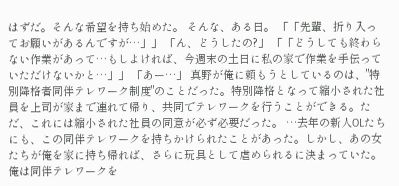はずだ。そんな希望を持ち始めた。 そんな、ある日。 「「先輩、折り入ってお願いがあるんですが…」」 「ん、どうしたの?」 「「どうしても終わらない作業があって…もしよければ、今週末の土日に私の家で作業を手伝っていただけないかと…」」 「あー…」 真野が俺に頼もうとしているのは、"特別降格者同伴テレワーク制度"のことだった。特別降格となって縮小された社員を上司が家まで連れて帰り、共同でテレワークを行うことができる。ただ、これには縮小された社員の同意が必ず必要だった。 …去年の新人OLたちにも、この同伴テレワークを持ちかけられたことがあった。しかし、あの女たちが俺を家に持ち帰れば、さらに玩具として虐められるに決まっていた。俺は同伴テレワークを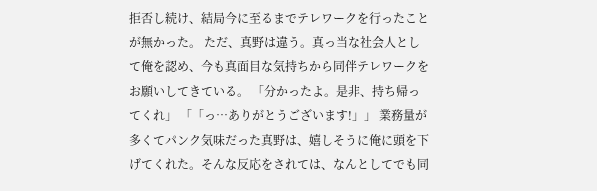拒否し続け、結局今に至るまでテレワークを行ったことが無かった。 ただ、真野は違う。真っ当な社会人として俺を認め、今も真面目な気持ちから同伴テレワークをお願いしてきている。 「分かったよ。是非、持ち帰ってくれ」 「「っ…ありがとうございます!」」 業務量が多くてパンク気味だった真野は、嬉しそうに俺に頭を下げてくれた。そんな反応をされては、なんとしてでも同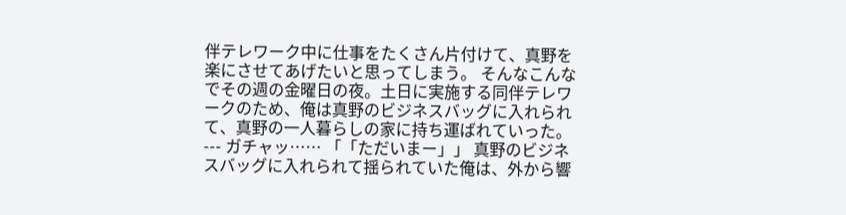伴テレワーク中に仕事をたくさん片付けて、真野を楽にさせてあげたいと思ってしまう。 そんなこんなでその週の金曜日の夜。土日に実施する同伴テレワークのため、俺は真野のビジネスバッグに入れられて、真野の一人暮らしの家に持ち運ばれていった。 --- ガチャッ…… 「「ただいまー」」 真野のビジネスバッグに入れられて揺られていた俺は、外から響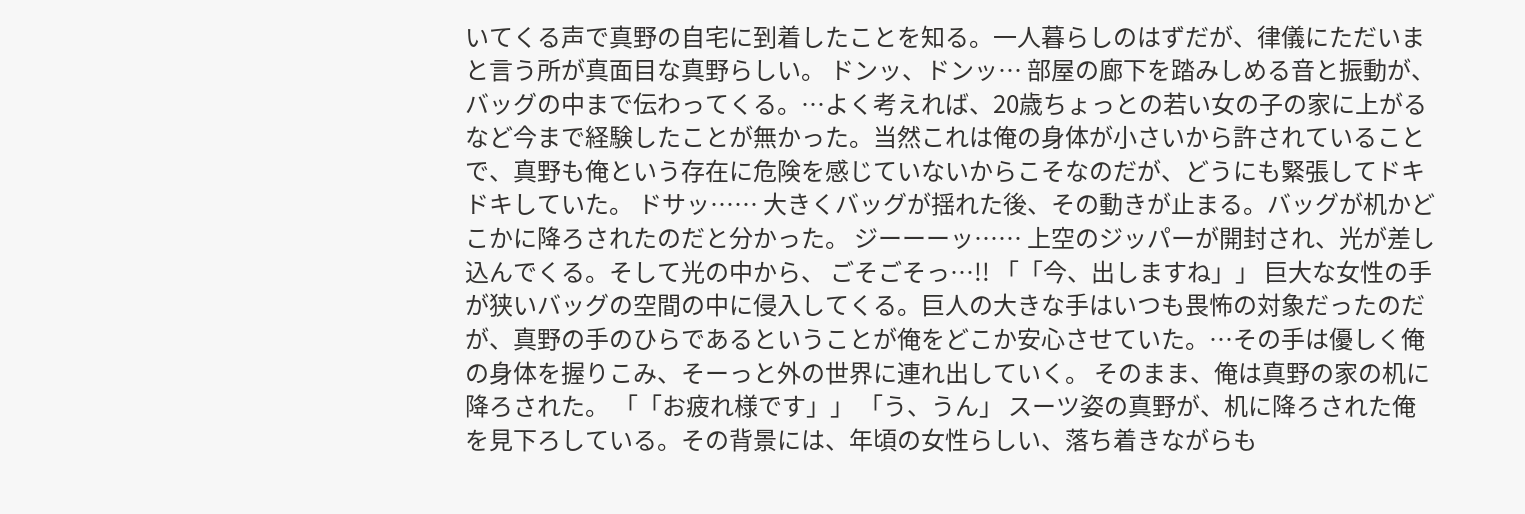いてくる声で真野の自宅に到着したことを知る。一人暮らしのはずだが、律儀にただいまと言う所が真面目な真野らしい。 ドンッ、ドンッ… 部屋の廊下を踏みしめる音と振動が、バッグの中まで伝わってくる。…よく考えれば、20歳ちょっとの若い女の子の家に上がるなど今まで経験したことが無かった。当然これは俺の身体が小さいから許されていることで、真野も俺という存在に危険を感じていないからこそなのだが、どうにも緊張してドキドキしていた。 ドサッ…… 大きくバッグが揺れた後、その動きが止まる。バッグが机かどこかに降ろされたのだと分かった。 ジーーーッ…… 上空のジッパーが開封され、光が差し込んでくる。そして光の中から、 ごそごそっ…!! 「「今、出しますね」」 巨大な女性の手が狭いバッグの空間の中に侵入してくる。巨人の大きな手はいつも畏怖の対象だったのだが、真野の手のひらであるということが俺をどこか安心させていた。…その手は優しく俺の身体を握りこみ、そーっと外の世界に連れ出していく。 そのまま、俺は真野の家の机に降ろされた。 「「お疲れ様です」」 「う、うん」 スーツ姿の真野が、机に降ろされた俺を見下ろしている。その背景には、年頃の女性らしい、落ち着きながらも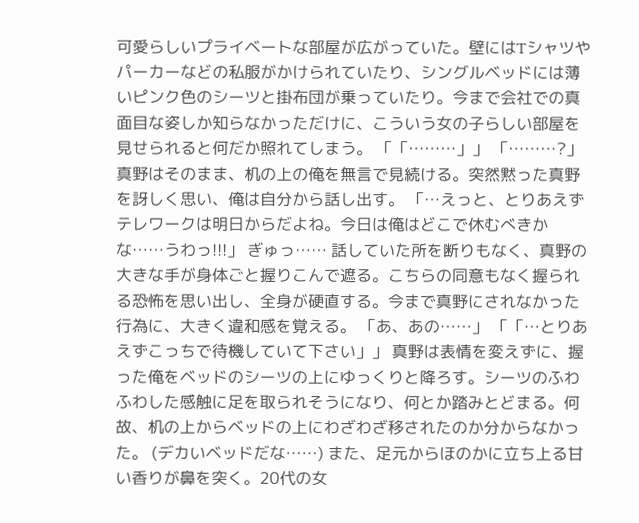可愛らしいプライベートな部屋が広がっていた。壁にはTシャツやパーカーなどの私服がかけられていたり、シングルベッドには薄いピンク色のシーツと掛布団が乗っていたり。今まで会社での真面目な姿しか知らなかっただけに、こういう女の子らしい部屋を見せられると何だか照れてしまう。 「「………」」 「………?」 真野はそのまま、机の上の俺を無言で見続ける。突然黙った真野を訝しく思い、俺は自分から話し出す。 「…えっと、とりあえずテレワークは明日からだよね。今日は俺はどこで休むべきかな……うわっ!!!」 ぎゅっ…… 話していた所を断りもなく、真野の大きな手が身体ごと握りこんで遮る。こちらの同意もなく握られる恐怖を思い出し、全身が硬直する。今まで真野にされなかった行為に、大きく違和感を覚える。 「あ、あの……」 「「…とりあえずこっちで待機していて下さい」」 真野は表情を変えずに、握った俺をベッドのシーツの上にゆっくりと降ろす。シーツのふわふわした感触に足を取られそうになり、何とか踏みとどまる。何故、机の上からベッドの上にわざわざ移されたのか分からなかった。 (デカいベッドだな……) また、足元からほのかに立ち上る甘い香りが鼻を突く。20代の女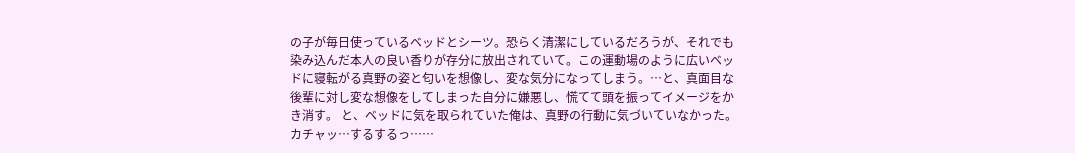の子が毎日使っているベッドとシーツ。恐らく清潔にしているだろうが、それでも染み込んだ本人の良い香りが存分に放出されていて。この運動場のように広いベッドに寝転がる真野の姿と匂いを想像し、変な気分になってしまう。…と、真面目な後輩に対し変な想像をしてしまった自分に嫌悪し、慌てて頭を振ってイメージをかき消す。 と、ベッドに気を取られていた俺は、真野の行動に気づいていなかった。 カチャッ…するするっ……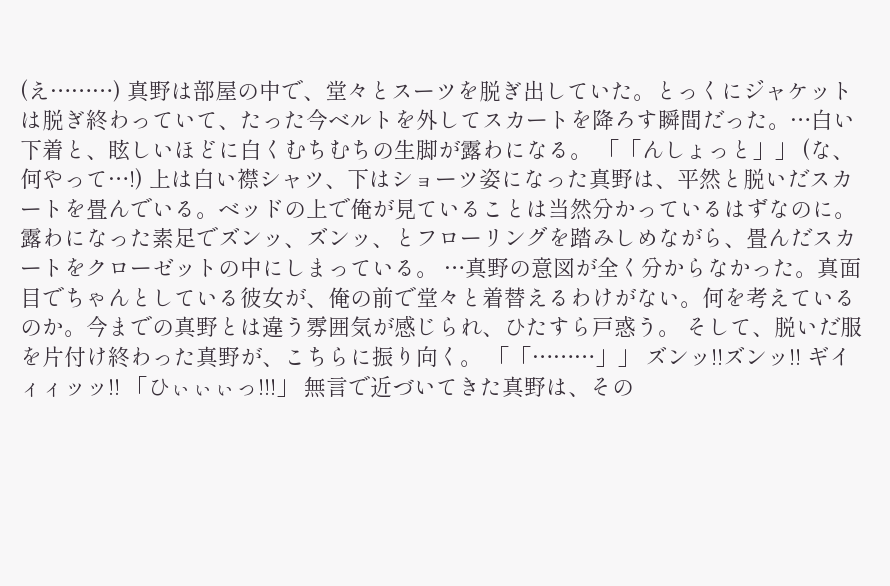(え………) 真野は部屋の中で、堂々とスーツを脱ぎ出していた。とっくにジャケットは脱ぎ終わっていて、たった今ベルトを外してスカートを降ろす瞬間だった。…白い下着と、眩しいほどに白くむちむちの生脚が露わになる。 「「んしょっと」」 (な、何やって…!) 上は白い襟シャツ、下はショーツ姿になった真野は、平然と脱いだスカートを畳んでいる。ベッドの上で俺が見ていることは当然分かっているはずなのに。露わになった素足でズンッ、ズンッ、とフローリングを踏みしめながら、畳んだスカートをクローゼットの中にしまっている。 …真野の意図が全く分からなかった。真面目でちゃんとしている彼女が、俺の前で堂々と着替えるわけがない。何を考えているのか。今までの真野とは違う雰囲気が感じられ、ひたすら戸惑う。 そして、脱いだ服を片付け終わった真野が、こちらに振り向く。 「「………」」 ズンッ!!ズンッ!! ギイィィッッ!! 「ひぃぃぃっ!!!」 無言で近づいてきた真野は、その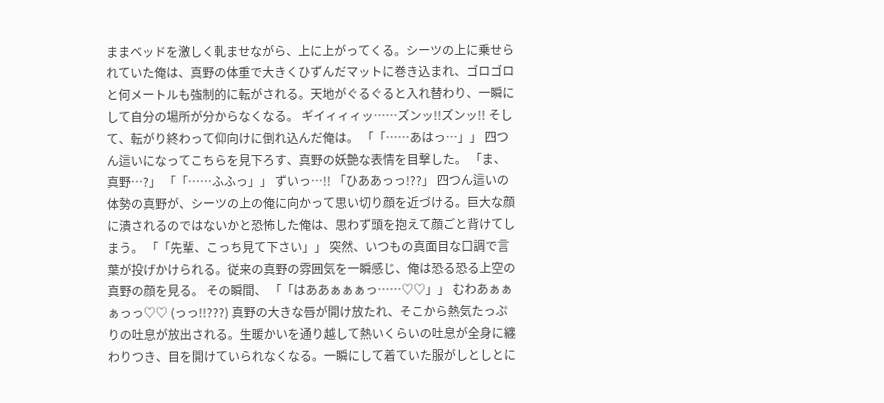ままベッドを激しく軋ませながら、上に上がってくる。シーツの上に乗せられていた俺は、真野の体重で大きくひずんだマットに巻き込まれ、ゴロゴロと何メートルも強制的に転がされる。天地がぐるぐると入れ替わり、一瞬にして自分の場所が分からなくなる。 ギイィィィッ……ズンッ!!ズンッ!! そして、転がり終わって仰向けに倒れ込んだ俺は。 「「……あはっ…」」 四つん這いになってこちらを見下ろす、真野の妖艶な表情を目撃した。 「ま、真野…?」 「「……ふふっ」」 ずいっ…!! 「ひああっっ!??」 四つん這いの体勢の真野が、シーツの上の俺に向かって思い切り顔を近づける。巨大な顔に潰されるのではないかと恐怖した俺は、思わず頭を抱えて顔ごと背けてしまう。 「「先輩、こっち見て下さい」」 突然、いつもの真面目な口調で言葉が投げかけられる。従来の真野の雰囲気を一瞬感じ、俺は恐る恐る上空の真野の顔を見る。 その瞬間、 「「はああぁぁぁっ……♡♡」」 むわあぁぁぁっっ♡♡ (っっ!!???) 真野の大きな唇が開け放たれ、そこから熱気たっぷりの吐息が放出される。生暖かいを通り越して熱いくらいの吐息が全身に纏わりつき、目を開けていられなくなる。一瞬にして着ていた服がしとしとに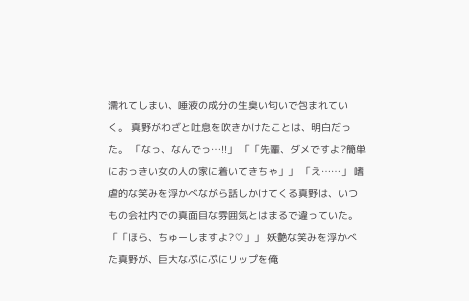濡れてしまい、唾液の成分の生臭い匂いで包まれていく。 真野がわざと吐息を吹きかけたことは、明白だった。 「なっ、なんでっ…!!」 「「先輩、ダメですよ?簡単におっきい女の人の家に着いてきちゃ」」 「え……」 嗜虐的な笑みを浮かべながら話しかけてくる真野は、いつもの会社内での真面目な雰囲気とはまるで違っていた。 「「ほら、ちゅーしますよ?♡」」 妖艶な笑みを浮かべた真野が、巨大なぷにぷにリップを俺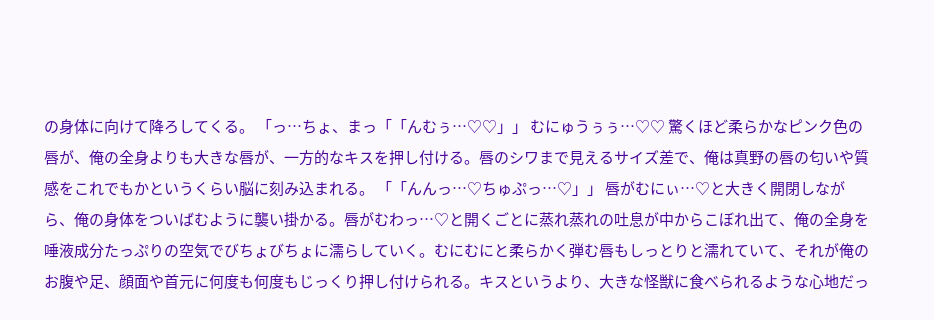の身体に向けて降ろしてくる。 「っ…ちょ、まっ「「んむぅ…♡♡」」 むにゅうぅぅ…♡♡ 驚くほど柔らかなピンク色の唇が、俺の全身よりも大きな唇が、一方的なキスを押し付ける。唇のシワまで見えるサイズ差で、俺は真野の唇の匂いや質感をこれでもかというくらい脳に刻み込まれる。 「「んんっ…♡ちゅぷっ…♡」」 唇がむにぃ…♡と大きく開閉しながら、俺の身体をついばむように襲い掛かる。唇がむわっ…♡と開くごとに蒸れ蒸れの吐息が中からこぼれ出て、俺の全身を唾液成分たっぷりの空気でびちょびちょに濡らしていく。むにむにと柔らかく弾む唇もしっとりと濡れていて、それが俺のお腹や足、顔面や首元に何度も何度もじっくり押し付けられる。キスというより、大きな怪獣に食べられるような心地だっ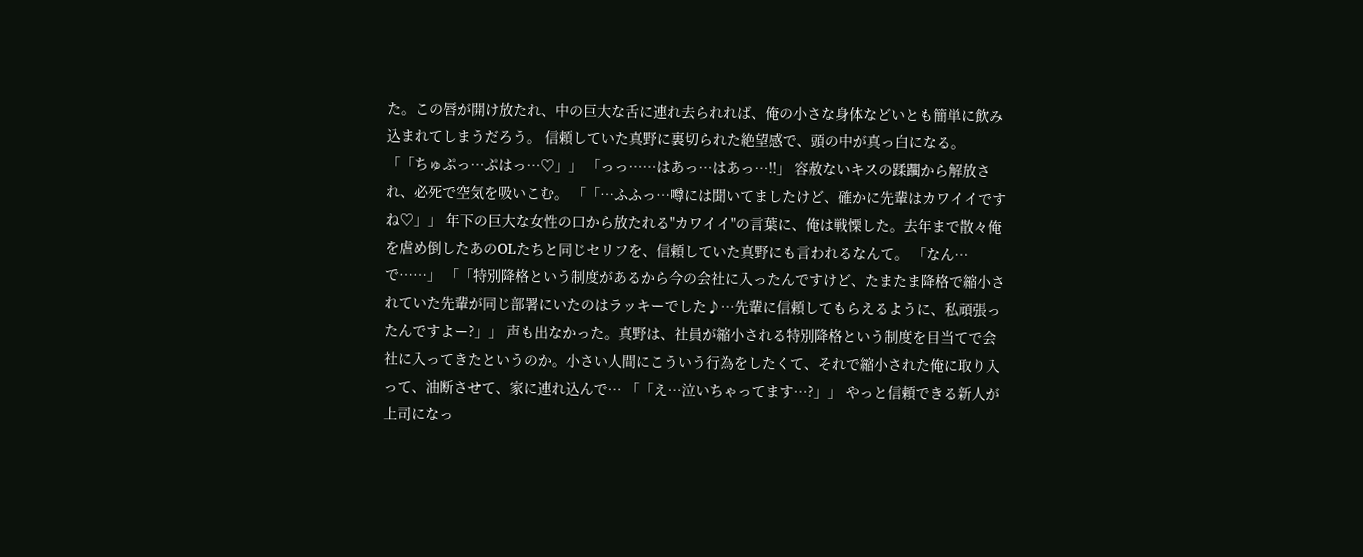た。この唇が開け放たれ、中の巨大な舌に連れ去られれば、俺の小さな身体などいとも簡単に飲み込まれてしまうだろう。 信頼していた真野に裏切られた絶望感で、頭の中が真っ白になる。 「「ちゅぷっ…ぷはっ…♡」」 「っっ……はあっ…はあっ…!!」 容赦ないキスの蹂躙から解放され、必死で空気を吸いこむ。 「「…ふふっ…噂には聞いてましたけど、確かに先輩はカワイイですね♡」」 年下の巨大な女性の口から放たれる"カワイイ"の言葉に、俺は戦慄した。去年まで散々俺を虐め倒したあのOLたちと同じセリフを、信頼していた真野にも言われるなんて。 「なん…で……」 「「特別降格という制度があるから今の会社に入ったんですけど、たまたま降格で縮小されていた先輩が同じ部署にいたのはラッキーでした♪…先輩に信頼してもらえるように、私頑張ったんですよー?」」 声も出なかった。真野は、社員が縮小される特別降格という制度を目当てで会社に入ってきたというのか。小さい人間にこういう行為をしたくて、それで縮小された俺に取り入って、油断させて、家に連れ込んで… 「「え…泣いちゃってます…?」」 やっと信頼できる新人が上司になっ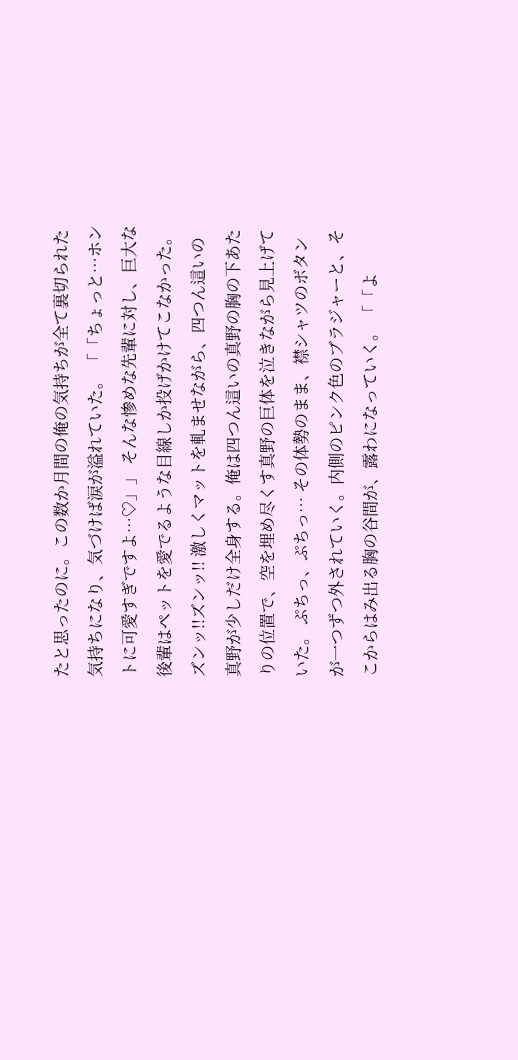たと思ったのに。この数か月間の俺の気持ちが全て裏切られた気持ちになり、気づけば涙が溢れていた。 「「ちょっと…ホントに可愛すぎですよ…♡」」 そんな惨めな先輩に対し、巨大な後輩はペットを愛でるような目線しか投げかけてこなかった。 ズンッ!!ズンッ!! 激しくマットを軋ませながら、四つん這いの真野が少しだけ全身する。俺は四つん這いの真野の胸の下あたりの位置で、空を埋め尽くす真野の巨体を泣きながら見上げていた。 ぷちっ、ぷちっ… その体勢のまま、襟シャツのボタンが一つずつ外されていく。内側のピンク色のブラジャーと、そこからはみ出る胸の谷間が、露わになっていく。 「「よ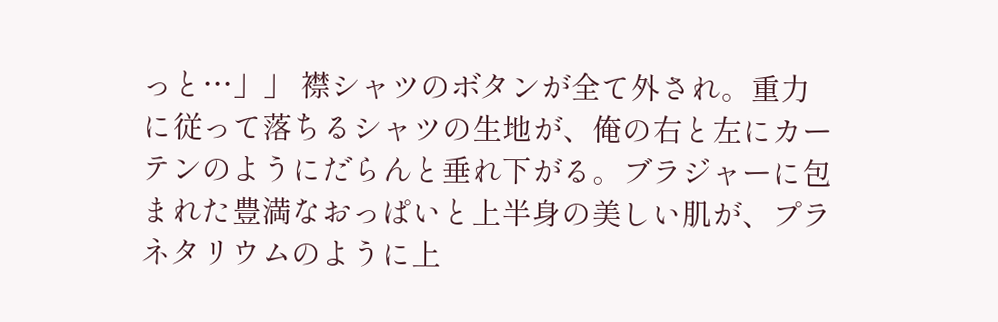っと…」」 襟シャツのボタンが全て外され。重力に従って落ちるシャツの生地が、俺の右と左にカーテンのようにだらんと垂れ下がる。ブラジャーに包まれた豊満なおっぱいと上半身の美しい肌が、プラネタリウムのように上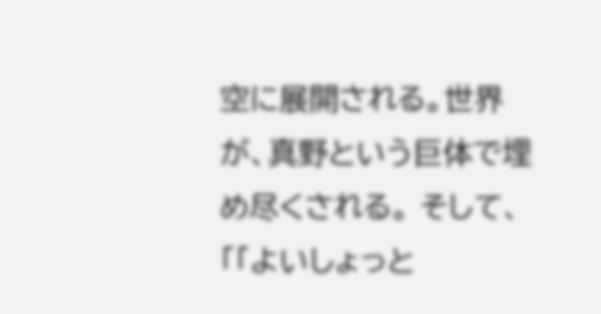空に展開される。世界が、真野という巨体で埋め尽くされる。 そして、 「「よいしょっと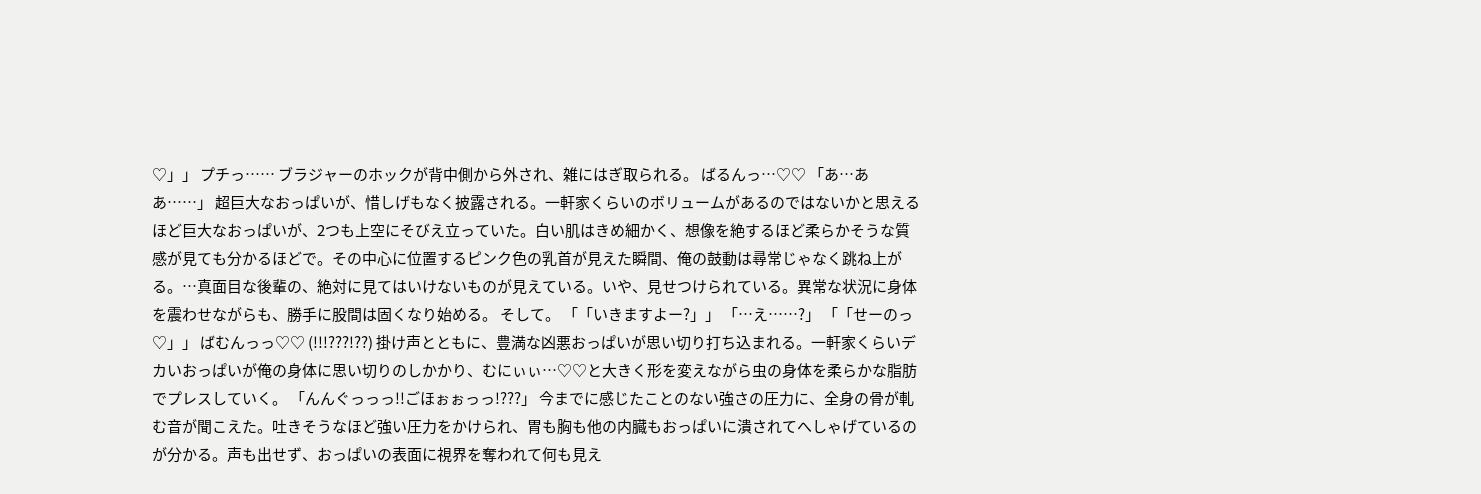♡」」 プチっ…… ブラジャーのホックが背中側から外され、雑にはぎ取られる。 ばるんっ…♡♡ 「あ…ああ……」 超巨大なおっぱいが、惜しげもなく披露される。一軒家くらいのボリュームがあるのではないかと思えるほど巨大なおっぱいが、2つも上空にそびえ立っていた。白い肌はきめ細かく、想像を絶するほど柔らかそうな質感が見ても分かるほどで。その中心に位置するピンク色の乳首が見えた瞬間、俺の鼓動は尋常じゃなく跳ね上がる。…真面目な後輩の、絶対に見てはいけないものが見えている。いや、見せつけられている。異常な状況に身体を震わせながらも、勝手に股間は固くなり始める。 そして。 「「いきますよー?」」 「…え……?」 「「せーのっ♡」」 ばむんっっ♡♡ (!!!???!??) 掛け声とともに、豊満な凶悪おっぱいが思い切り打ち込まれる。一軒家くらいデカいおっぱいが俺の身体に思い切りのしかかり、むにぃぃ…♡♡と大きく形を変えながら虫の身体を柔らかな脂肪でプレスしていく。 「んんぐっっっ!!ごほぉぉっっ!???」 今までに感じたことのない強さの圧力に、全身の骨が軋む音が聞こえた。吐きそうなほど強い圧力をかけられ、胃も胸も他の内臓もおっぱいに潰されてへしゃげているのが分かる。声も出せず、おっぱいの表面に視界を奪われて何も見え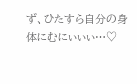ず、ひたすら自分の身体にむにぃぃぃ…♡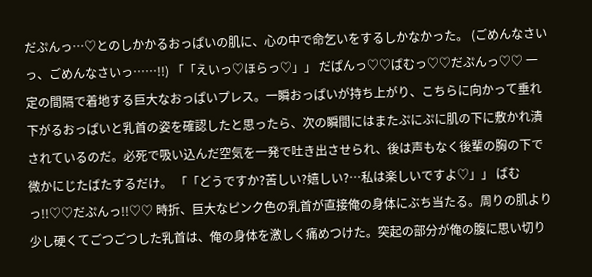だぷんっ…♡とのしかかるおっぱいの肌に、心の中で命乞いをするしかなかった。 (ごめんなさいっ、ごめんなさいっ……!!) 「「えいっ♡ほらっ♡」」 だぱんっ♡♡ばむっ♡♡だぷんっ♡♡ 一定の間隔で着地する巨大なおっぱいプレス。一瞬おっぱいが持ち上がり、こちらに向かって垂れ下がるおっぱいと乳首の姿を確認したと思ったら、次の瞬間にはまたぷにぷに肌の下に敷かれ潰されているのだ。必死で吸い込んだ空気を一発で吐き出させられ、後は声もなく後輩の胸の下で微かにじたばたするだけ。 「「どうですか?苦しい?嬉しい?…私は楽しいですよ♡」」 ばむっ!!♡♡だぷんっ!!♡♡ 時折、巨大なピンク色の乳首が直接俺の身体にぶち当たる。周りの肌より少し硬くてごつごつした乳首は、俺の身体を激しく痛めつけた。突起の部分が俺の腹に思い切り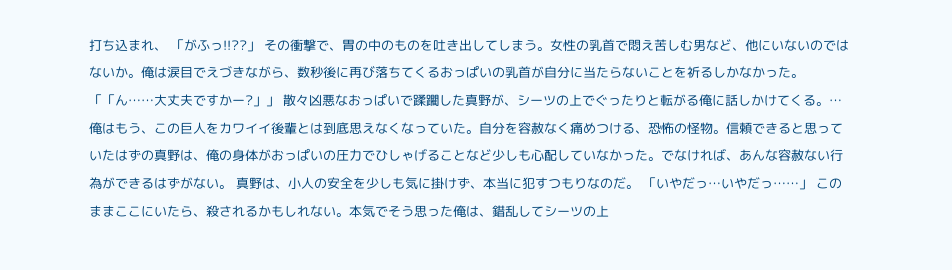打ち込まれ、 「がふっ!!??」 その衝撃で、胃の中のものを吐き出してしまう。女性の乳首で悶え苦しむ男など、他にいないのではないか。俺は涙目でえづきながら、数秒後に再び落ちてくるおっぱいの乳首が自分に当たらないことを祈るしかなかった。 「「ん……大丈夫ですかー?」」 散々凶悪なおっぱいで蹂躙した真野が、シーツの上でぐったりと転がる俺に話しかけてくる。…俺はもう、この巨人をカワイイ後輩とは到底思えなくなっていた。自分を容赦なく痛めつける、恐怖の怪物。信頼できると思っていたはずの真野は、俺の身体がおっぱいの圧力でひしゃげることなど少しも心配していなかった。でなければ、あんな容赦ない行為ができるはずがない。 真野は、小人の安全を少しも気に掛けず、本当に犯すつもりなのだ。 「いやだっ…いやだっ……」 このままここにいたら、殺されるかもしれない。本気でそう思った俺は、錯乱してシーツの上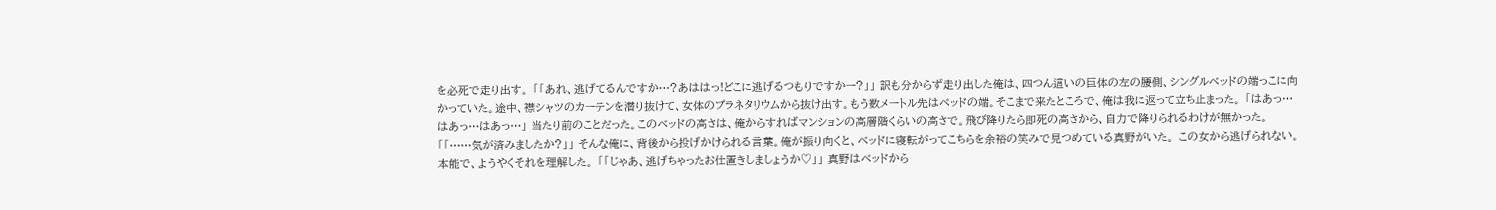を必死で走り出す。 「「あれ、逃げてるんですか…?あははっ!どこに逃げるつもりですかー?」」 訳も分からず走り出した俺は、四つん這いの巨体の左の腰側、シングルベッドの端っこに向かっていた。途中、襟シャツのカーテンを潜り抜けて、女体のプラネタリウムから抜け出す。もう数メートル先はベッドの端。そこまで来たところで、俺は我に返って立ち止まった。 「はあっ…はあっ…はあっ…」 当たり前のことだった。このベッドの高さは、俺からすればマンションの高層階くらいの高さで。飛び降りたら即死の高さから、自力で降りられるわけが無かった。 「「……気が済みましたか?」」 そんな俺に、背後から投げかけられる言葉。俺が振り向くと、ベッドに寝転がってこちらを余裕の笑みで見つめている真野がいた。 この女から逃げられない。本能で、ようやくそれを理解した。 「「じゃあ、逃げちゃったお仕置きしましょうか♡」」 真野はベッドから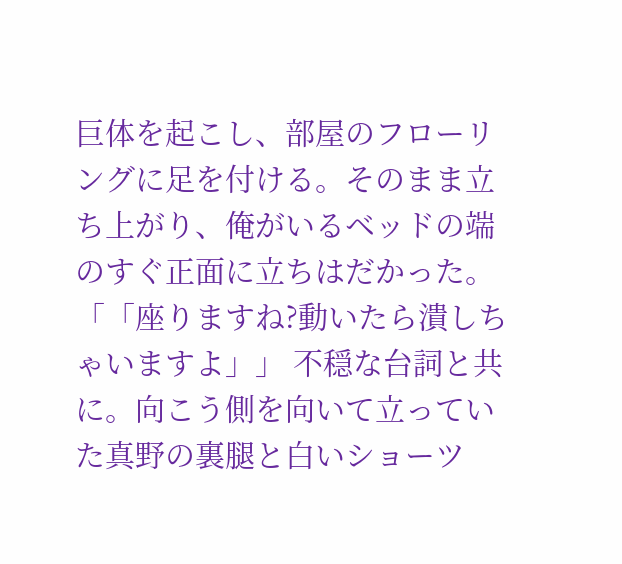巨体を起こし、部屋のフローリングに足を付ける。そのまま立ち上がり、俺がいるベッドの端のすぐ正面に立ちはだかった。 「「座りますね?動いたら潰しちゃいますよ」」 不穏な台詞と共に。向こう側を向いて立っていた真野の裏腿と白いショーツ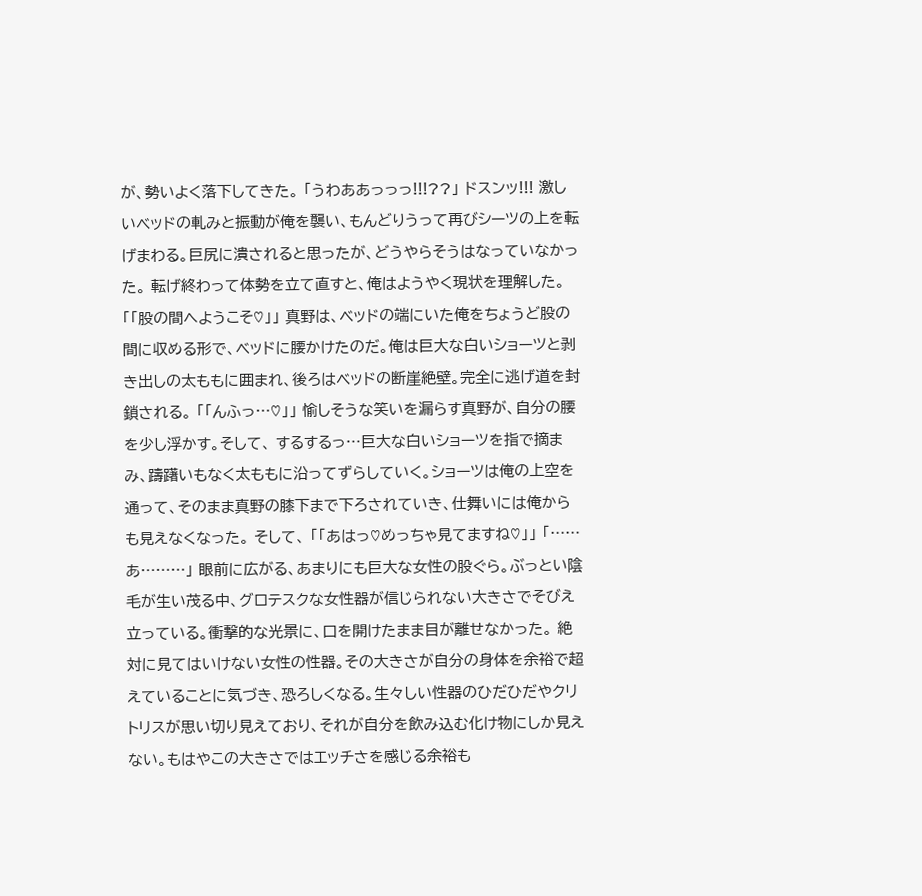が、勢いよく落下してきた。 「うわああっっっ!!!??」 ドスンッ!!! 激しいベッドの軋みと振動が俺を襲い、もんどりうって再びシーツの上を転げまわる。巨尻に潰されると思ったが、どうやらそうはなっていなかった。 転げ終わって体勢を立て直すと、俺はようやく現状を理解した。 「「股の間へようこそ♡」」 真野は、ベッドの端にいた俺をちょうど股の間に収める形で、ベッドに腰かけたのだ。俺は巨大な白いショーツと剥き出しの太ももに囲まれ、後ろはベッドの断崖絶壁。完全に逃げ道を封鎖される。 「「んふっ…♡」」 愉しそうな笑いを漏らす真野が、自分の腰を少し浮かす。そして、 するするっ…巨大な白いショーツを指で摘まみ、躊躇いもなく太ももに沿ってずらしていく。ショーツは俺の上空を通って、そのまま真野の膝下まで下ろされていき、仕舞いには俺からも見えなくなった。 そして、 「「あはっ♡めっちゃ見てますね♡」」 「……あ………」 眼前に広がる、あまりにも巨大な女性の股ぐら。ぶっとい陰毛が生い茂る中、グロテスクな女性器が信じられない大きさでそびえ立っている。衝撃的な光景に、口を開けたまま目が離せなかった。 絶対に見てはいけない女性の性器。その大きさが自分の身体を余裕で超えていることに気づき、恐ろしくなる。生々しい性器のひだひだやクリトリスが思い切り見えており、それが自分を飲み込む化け物にしか見えない。もはやこの大きさではエッチさを感じる余裕も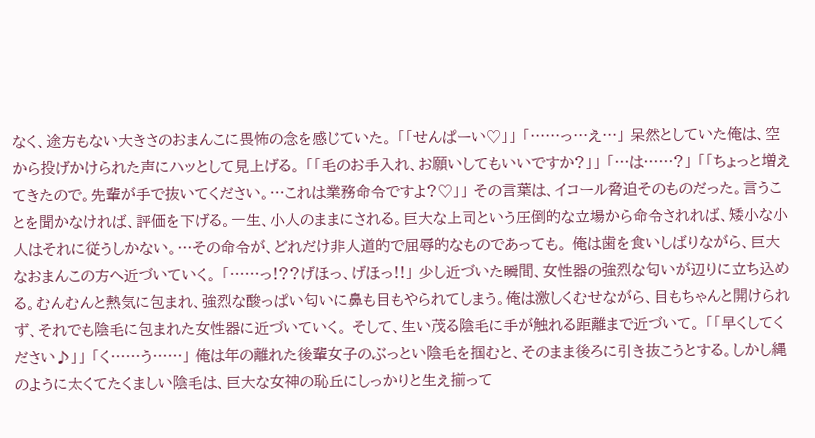なく、途方もない大きさのおまんこに畏怖の念を感じていた。 「「せんぱーい♡」」 「……っ…え…」 呆然としていた俺は、空から投げかけられた声にハッとして見上げる。 「「毛のお手入れ、お願いしてもいいですか?」」 「…は……?」 「「ちょっと増えてきたので。先輩が手で抜いてください。…これは業務命令ですよ?♡」」 その言葉は、イコール脅迫そのものだった。言うことを聞かなければ、評価を下げる。一生、小人のままにされる。巨大な上司という圧倒的な立場から命令されれば、矮小な小人はそれに従うしかない。…その命令が、どれだけ非人道的で屈辱的なものであっても。 俺は歯を食いしばりながら、巨大なおまんこの方へ近づいていく。 「……っ!??げほっ、げほっ!!」 少し近づいた瞬間、女性器の強烈な匂いが辺りに立ち込める。むんむんと熱気に包まれ、強烈な酸っぱい匂いに鼻も目もやられてしまう。俺は激しくむせながら、目もちゃんと開けられず、それでも陰毛に包まれた女性器に近づいていく。 そして、生い茂る陰毛に手が触れる距離まで近づいて。 「「早くしてください♪」」 「く……う……」 俺は年の離れた後輩女子のぶっとい陰毛を掴むと、そのまま後ろに引き抜こうとする。しかし縄のように太くてたくましい陰毛は、巨大な女神の恥丘にしっかりと生え揃って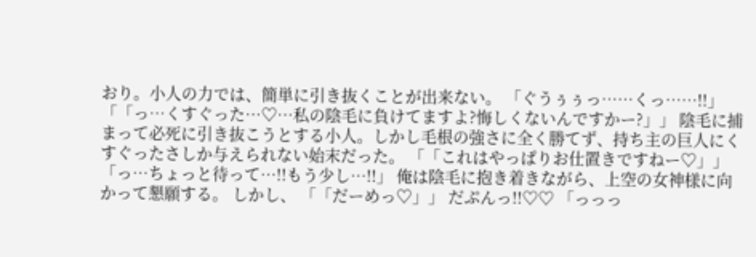おり。小人の力では、簡単に引き抜くことが出来ない。 「ぐうぅぅっ……くっ……!!」 「「っ…くすぐった…♡…私の陰毛に負けてますよ?悔しくないんですかー?」」 陰毛に捕まって必死に引き抜こうとする小人。しかし毛根の強さに全く勝てず、持ち主の巨人にくすぐったさしか与えられない始末だった。 「「これはやっぱりお仕置きですねー♡」」 「っ…ちょっと待って…!!もう少し…!!」 俺は陰毛に抱き着きながら、上空の女神様に向かって懇願する。 しかし、 「「だーめっ♡」」 だぷんっ!!♡♡ 「っっっ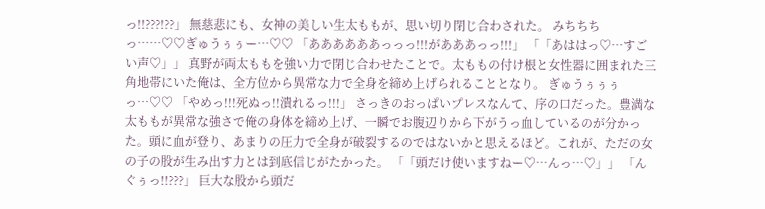っ!!???!??」 無慈悲にも、女神の美しい生太ももが、思い切り閉じ合わされた。 みちちちっ……♡♡ぎゅうぅぅー…♡♡ 「ああああああっっっ!!!があああっっ!!!」 「「あははっ♡…すごい声♡」」 真野が両太ももを強い力で閉じ合わせたことで。太ももの付け根と女性器に囲まれた三角地帯にいた俺は、全方位から異常な力で全身を締め上げられることとなり。 ぎゅうぅぅぅっ…♡♡ 「やめっ!!!死ぬっ!!潰れるっ!!!」 さっきのおっぱいプレスなんて、序の口だった。豊満な太ももが異常な強さで俺の身体を締め上げ、一瞬でお腹辺りから下がうっ血しているのが分かった。頭に血が登り、あまりの圧力で全身が破裂するのではないかと思えるほど。これが、ただの女の子の股が生み出す力とは到底信じがたかった。 「「頭だけ使いますねー♡…んっ…♡」」 「んぐぅっ!!???」 巨大な股から頭だ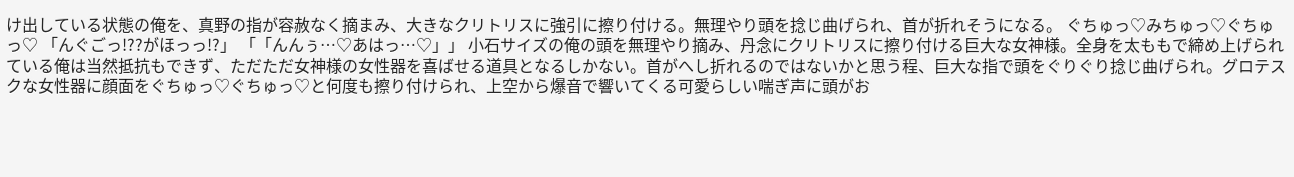け出している状態の俺を、真野の指が容赦なく摘まみ、大きなクリトリスに強引に擦り付ける。無理やり頭を捻じ曲げられ、首が折れそうになる。 ぐちゅっ♡みちゅっ♡ぐちゅっ♡ 「んぐごっ!??がほっっ!?」 「「んんぅ…♡あはっ…♡」」 小石サイズの俺の頭を無理やり摘み、丹念にクリトリスに擦り付ける巨大な女神様。全身を太ももで締め上げられている俺は当然抵抗もできず、ただただ女神様の女性器を喜ばせる道具となるしかない。首がへし折れるのではないかと思う程、巨大な指で頭をぐりぐり捻じ曲げられ。グロテスクな女性器に顔面をぐちゅっ♡ぐちゅっ♡と何度も擦り付けられ、上空から爆音で響いてくる可愛らしい喘ぎ声に頭がお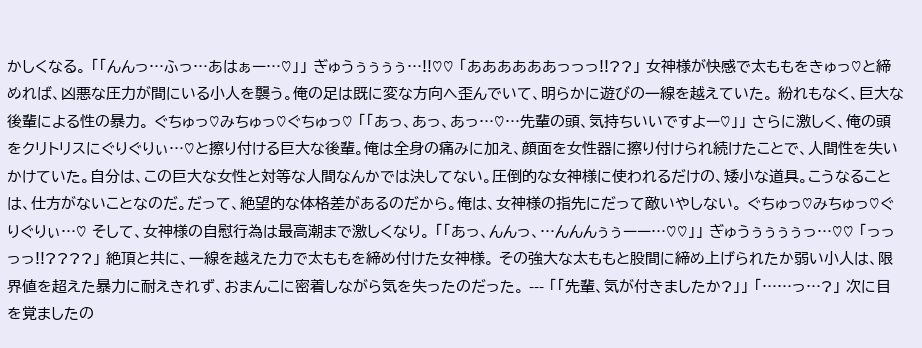かしくなる。 「「んんっ…ふっ…あはぁー…♡」」 ぎゅうぅぅぅぅ…!!♡♡ 「ああああああっっっ!!??」 女神様が快感で太ももをきゅっ♡と締めれば、凶悪な圧力が間にいる小人を襲う。俺の足は既に変な方向へ歪んでいて、明らかに遊びの一線を越えていた。 紛れもなく、巨大な後輩による性の暴力。 ぐちゅっ♡みちゅっ♡ぐちゅっ♡ 「「あっ、あっ、あっ…♡…先輩の頭、気持ちいいですよー♡」」 さらに激しく、俺の頭をクリトリスにぐりぐりぃ…♡と擦り付ける巨大な後輩。俺は全身の痛みに加え、顔面を女性器に擦り付けられ続けたことで、人間性を失いかけていた。自分は、この巨大な女性と対等な人間なんかでは決してない。圧倒的な女神様に使われるだけの、矮小な道具。こうなることは、仕方がないことなのだ。だって、絶望的な体格差があるのだから。俺は、女神様の指先にだって敵いやしない。 ぐちゅっ♡みちゅっ♡ぐりぐりぃ…♡ そして、女神様の自慰行為は最高潮まで激しくなり。 「「あっ、んんっ、…んんんぅぅーー…♡♡」」 ぎゅうぅぅぅぅっ…♡♡ 「っっっっ!!????」 絶頂と共に、一線を越えた力で太ももを締め付けた女神様。 その強大な太ももと股間に締め上げられたか弱い小人は、限界値を超えた暴力に耐えきれず、おまんこに密着しながら気を失ったのだった。 --- 「「先輩、気が付きましたか?」」 「……っ…?」 次に目を覚ましたの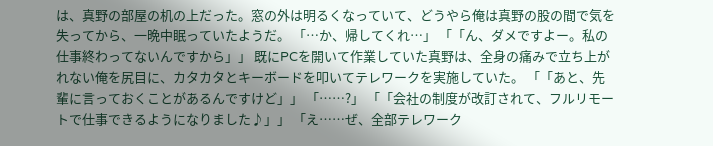は、真野の部屋の机の上だった。窓の外は明るくなっていて、どうやら俺は真野の股の間で気を失ってから、一晩中眠っていたようだ。 「…か、帰してくれ…」 「「ん、ダメですよー。私の仕事終わってないんですから」」 既にPCを開いて作業していた真野は、全身の痛みで立ち上がれない俺を尻目に、カタカタとキーボードを叩いてテレワークを実施していた。 「「あと、先輩に言っておくことがあるんですけど」」 「……?」 「「会社の制度が改訂されて、フルリモートで仕事できるようになりました♪」」 「え……ぜ、全部テレワーク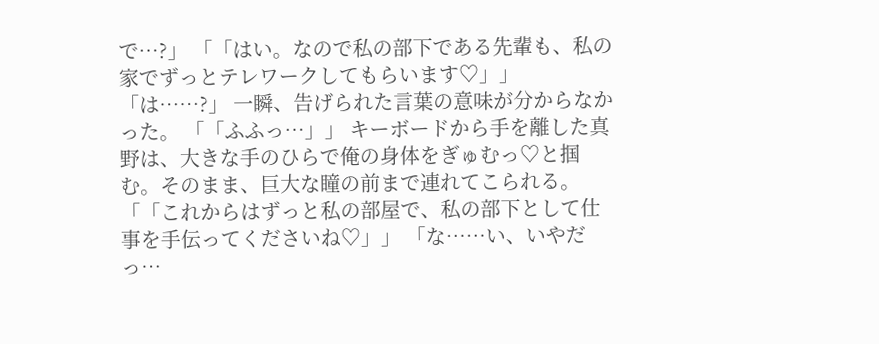で…?」 「「はい。なので私の部下である先輩も、私の家でずっとテレワークしてもらいます♡」」 「は……?」 一瞬、告げられた言葉の意味が分からなかった。 「「ふふっ…」」 キーボードから手を離した真野は、大きな手のひらで俺の身体をぎゅむっ♡と掴む。そのまま、巨大な瞳の前まで連れてこられる。 「「これからはずっと私の部屋で、私の部下として仕事を手伝ってくださいね♡」」 「な……い、いやだっ…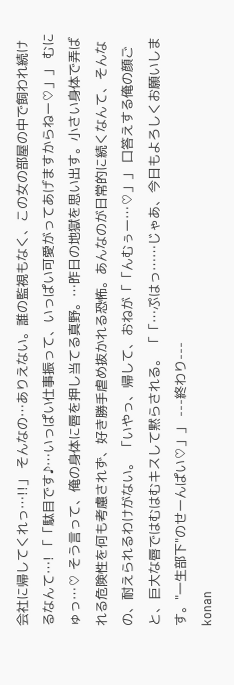会社に帰してくれっ…!!」 そんなの…ありえない。誰の監視もなく、この女の部屋の中で飼われ続けるなんて…! 「「駄目です♪…いっぱい仕事振って、いっぱい可愛がってあげますからねー♡」」 むにゅっ…♡ そう言って、俺の身体に唇を押し当てる真野。…昨日の地獄を思い出す。小さい身体で弄ばれる危険性を何も考慮されず、好き勝手虐め抜かれる恐怖。あんなのが日常的に続くなんて、そんなの、耐えられるわけがない。 「いやっ、帰して、おねが「「んむぅー…♡」」 口答えする俺の顔ごと、巨大な唇ではむはむキスして黙らされる。 「「…ぷはっ……じゃあ、今日もよろしくお願いします。"一生部下"のせーんぱい♡」」 ---終わり---
konan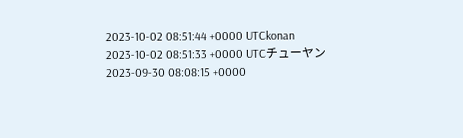2023-10-02 08:51:44 +0000 UTCkonan
2023-10-02 08:51:33 +0000 UTCチューヤン
2023-09-30 08:08:15 +0000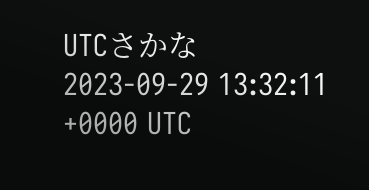UTCさかな
2023-09-29 13:32:11 +0000 UTC